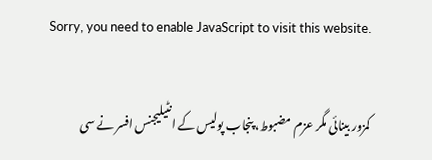Sorry, you need to enable JavaScript to visit this website.

کمزور بینائی مگر عزم مضبوط، پنجاب پولیس کے انٹیلیجنس افسر نے سی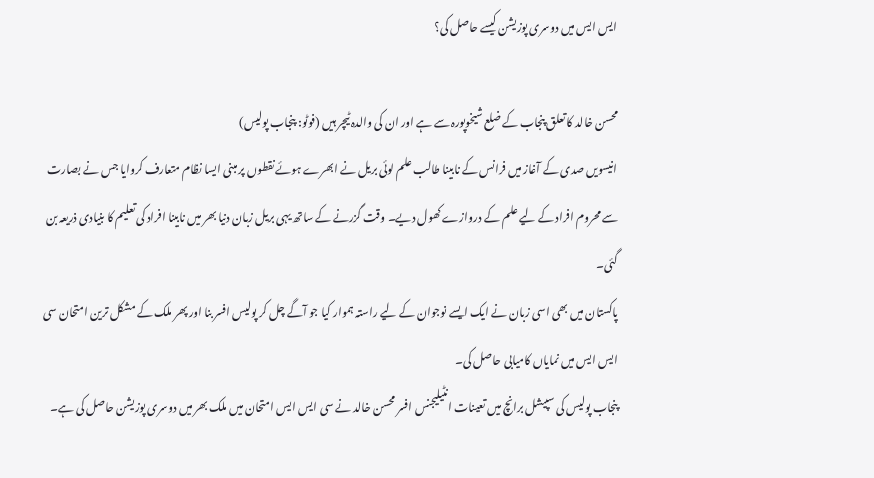ایس ایس میں دوسری پوزیشن کیسے حاصل کی؟

محسن خالد کا تعلق پنجاب کے ضلع شیخوپورہ سے ہے اور ان کی والدہ ٹیچر ہیں (فوٹو: پنجاب پولیس)
انیسویں صدی کے آغاز میں فرانس کے نابینا طالب علم لوئی بریل نے ابھرے ہوئے نقطوں پر مبنی ایسا نظام متعارف کروایا جس نے بصارت سے محروم افراد کے لیے علم کے دروازے کھول دیے۔ وقت گزرنے کے ساتھ یہی بریل زبان دنیا بھر میں نابینا افراد کی تعلیم کا بنیادی ذریعہ بن گئی۔
پاکستان میں بھی اسی زبان نے ایک ایسے نوجوان کے لیے راستہ ہموار کیا جو آگے چل کر پولیس افسر بنا اور پھر ملک کے مشکل ترین امتحان سی ایس ایس میں نمایاں کامیابی حاصل کی۔
پنجاب پولیس کی سپیشل برانچ میں تعینات انٹیلیجنس افسر محسن خالد نے سی ایس ایس امتحان میں ملک بھر میں دوسری پوزیشن حاصل کی ہے۔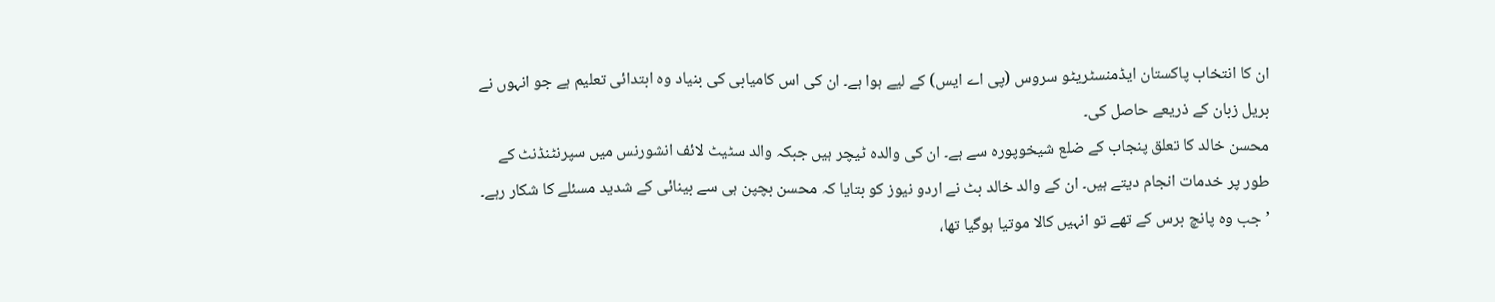ان کا انتخاب پاکستان ایڈمنسٹریٹو سروس (پی اے ایس) کے لیے ہوا ہے۔ ان کی اس کامیابی کی بنیاد وہ ابتدائی تعلیم ہے جو انہوں نے بریل زبان کے ذریعے حاصل کی۔
محسن خالد کا تعلق پنجاب کے ضلع شیخوپورہ سے ہے۔ ان کی والدہ ٹیچر ہیں جبکہ والد سٹیٹ لائف انشورنس میں سپرنٹنڈنٹ کے طور پر خدمات انجام دیتے ہیں۔ ان کے والد خالد بٹ نے اردو نیوز کو بتایا کہ محسن بچپن ہی سے بینائی کے شدید مسئلے کا شکار رہے۔
’جب وہ پانچ برس کے تھے تو انہیں کالا موتیا ہوگیا تھا،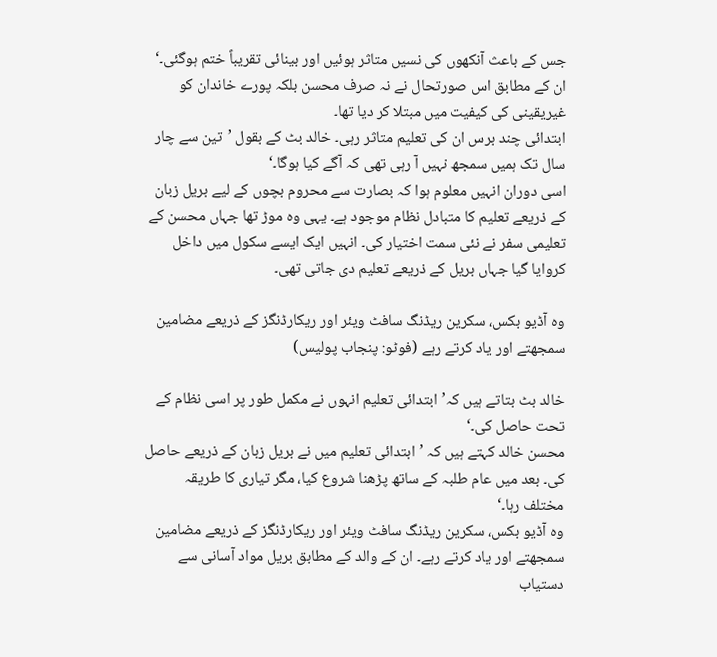جس کے باعث آنکھوں کی نسیں متاثر ہوئیں اور بینائی تقریباً ختم ہوگئی۔‘
ان کے مطابق اس صورتحال نے نہ صرف محسن بلکہ پورے خاندان کو غیریقینی کی کیفیت میں مبتلا کر دیا تھا۔
ابتدائی چند برس ان کی تعلیم متاثر رہی۔ خالد بٹ کے بقول ’تین سے چار سال تک ہمیں سمجھ نہیں آ رہی تھی کہ آگے کیا ہوگا۔‘
اسی دوران انہیں معلوم ہوا کہ بصارت سے محروم بچوں کے لیے بریل زبان کے ذریعے تعلیم کا متبادل نظام موجود ہے۔ یہی وہ موڑ تھا جہاں محسن کے تعلیمی سفر نے نئی سمت اختیار کی۔ انہیں ایک ایسے سکول میں داخل کروایا گیا جہاں بریل کے ذریعے تعلیم دی جاتی تھی۔

وہ آڈیو بکس، سکرین ریڈنگ سافٹ ویئر اور ریکارڈنگز کے ذریعے مضامین سمجھتے اور یاد کرتے رہے (فوٹو: پنجاب پولیس)

خالد بٹ بتاتے ہیں کہ’ابتدائی تعلیم انہوں نے مکمل طور پر اسی نظام کے تحت حاصل کی۔‘
محسن خالد کہتے ہیں کہ ’ابتدائی تعلیم میں نے بریل زبان کے ذریعے حاصل کی۔ بعد میں عام طلبہ کے ساتھ پڑھنا شروع کیا، مگر تیاری کا طریقہ مختلف رہا۔‘
وہ آڈیو بکس، سکرین ریڈنگ سافٹ ویئر اور ریکارڈنگز کے ذریعے مضامین سمجھتے اور یاد کرتے رہے۔ ان کے والد کے مطابق بریل مواد آسانی سے دستیاب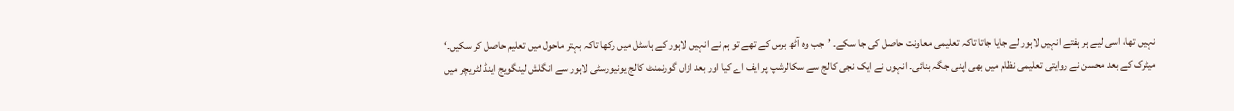نہیں تھا، اسی لیے ہر ہفتے انہیں لاہور لے جایا جاتا تاکہ تعلیمی معاونت حاصل کی جا سکے۔ ’جب وہ آٹھ برس کے تھے تو ہم نے انہیں لاہور کے ہاسٹل میں رکھا تاکہ بہتر ماحول میں تعلیم حاصل کر سکیں۔‘
میٹرک کے بعد محسن نے روایتی تعلیمی نظام میں بھی اپنی جگہ بنائی۔ انہوں نے ایک نجی کالج سے سکالرشپ پر ایف اے کیا اور بعد ازاں گورنمنٹ کالج یونیورسٹی لاہور سے انگلش لینگویج اینڈ لٹریچر میں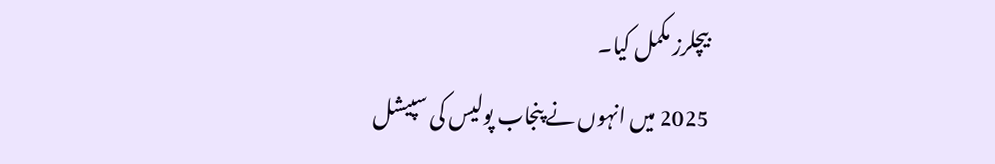بیچلرز مکمل کیا۔
2025 میں انہوں نے پنجاب پولیس کی سپیشل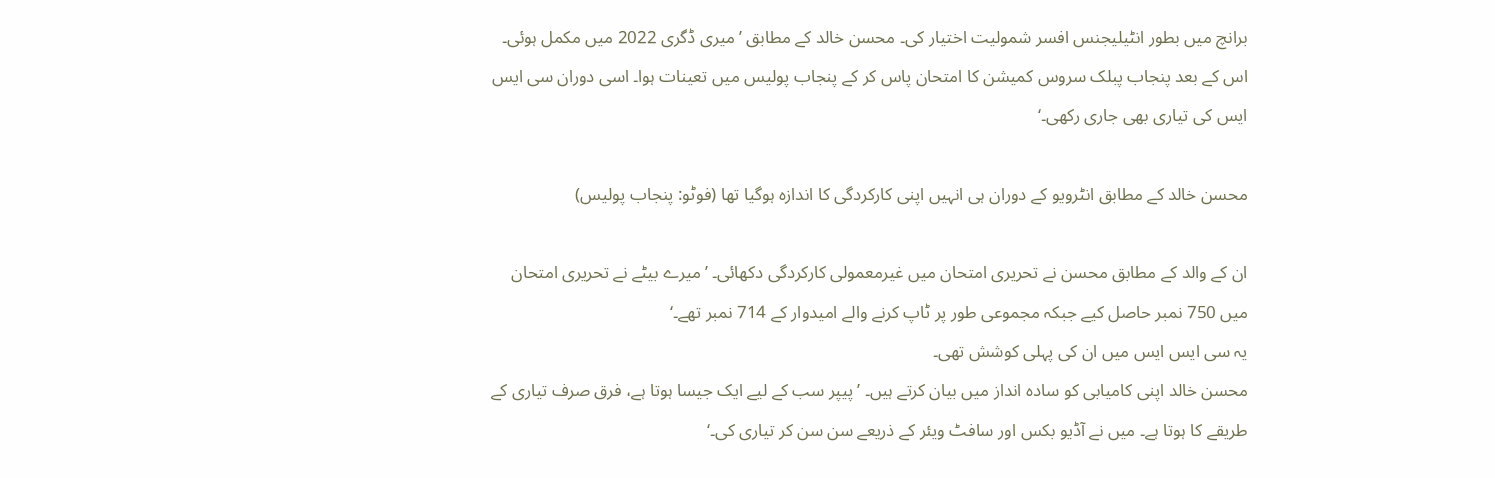برانچ میں بطور انٹیلیجنس افسر شمولیت اختیار کی۔ محسن خالد کے مطابق ’میری ڈگری 2022 میں مکمل ہوئی۔ اس کے بعد پنجاب پبلک سروس کمیشن کا امتحان پاس کر کے پنجاب پولیس میں تعینات ہوا۔ اسی دوران سی ایس ایس کی تیاری بھی جاری رکھی۔‘

محسن خالد کے مطابق انٹرویو کے دوران ہی انہیں اپنی کارکردگی کا اندازہ ہوگیا تھا (فوٹو: پنجاب پولیس)

ان کے والد کے مطابق محسن نے تحریری امتحان میں غیرمعمولی کارکردگی دکھائی۔ ’میرے بیٹے نے تحریری امتحان میں 750 نمبر حاصل کیے جبکہ مجموعی طور پر ٹاپ کرنے والے امیدوار کے 714 نمبر تھے۔‘
یہ سی ایس ایس میں ان کی پہلی کوشش تھی۔
محسن خالد اپنی کامیابی کو سادہ انداز میں بیان کرتے ہیں۔ ’پیپر سب کے لیے ایک جیسا ہوتا ہے، فرق صرف تیاری کے طریقے کا ہوتا ہے۔ میں نے آڈیو بکس اور سافٹ ویئر کے ذریعے سن سن کر تیاری کی۔‘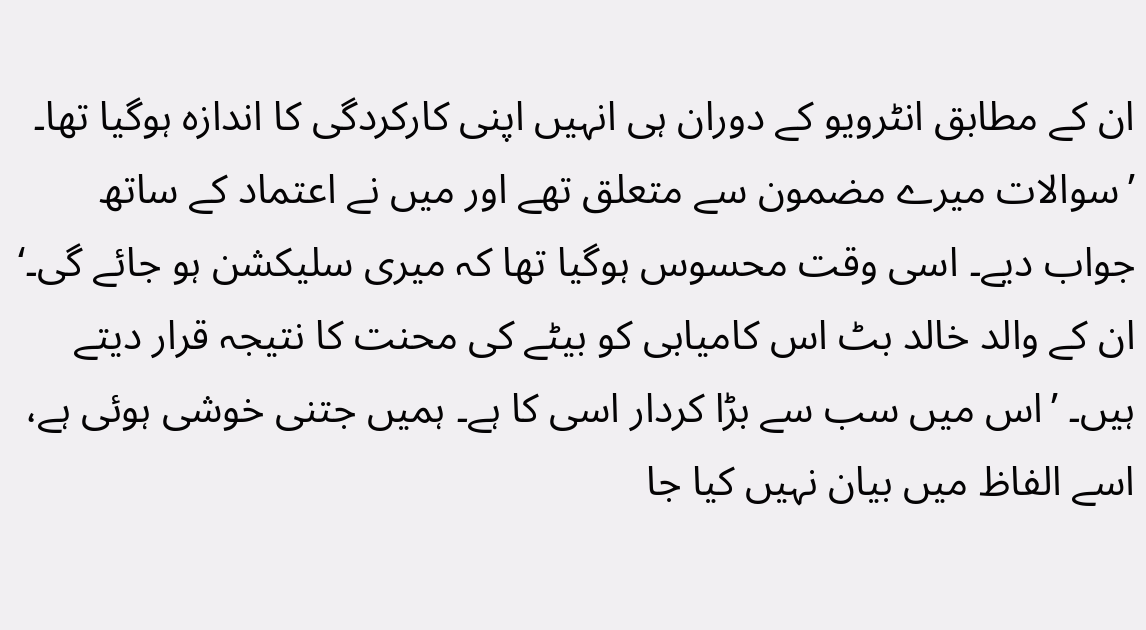ان کے مطابق انٹرویو کے دوران ہی انہیں اپنی کارکردگی کا اندازہ ہوگیا تھا۔ ’سوالات میرے مضمون سے متعلق تھے اور میں نے اعتماد کے ساتھ جواب دیے۔ اسی وقت محسوس ہوگیا تھا کہ میری سلیکشن ہو جائے گی۔‘
ان کے والد خالد بٹ اس کامیابی کو بیٹے کی محنت کا نتیجہ قرار دیتے ہیں۔ ’اس میں سب سے بڑا کردار اسی کا ہے۔ ہمیں جتنی خوشی ہوئی ہے، اسے الفاظ میں بیان نہیں کیا جا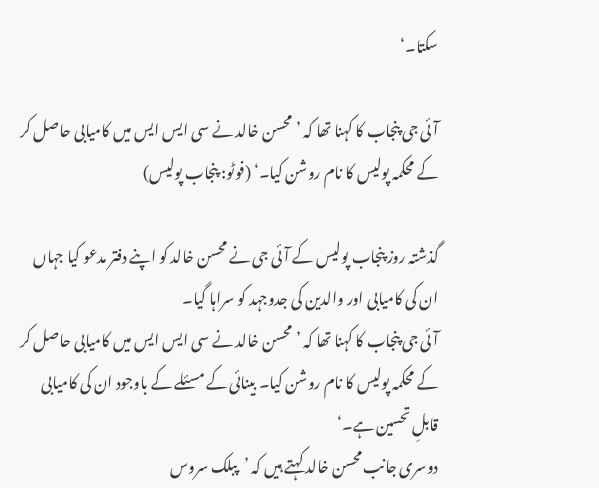سکتا۔‘

آئی جی پنجاب کا کہنا تھا کہ ’محسن خالد نے سی ایس ایس میں کامیابی حاصل کر کے محکمہ پولیس کا نام روشن کیا۔‘ (فوٹو: پنجاب پولیس)

گذشتہ روز پنجاب پولیس کے آئی جی نے محسن خالد کو اپنے دفتر مدعو کیا جہاں ان کی کامیابی اور والدین کی جدوجہد کو سراہا گیا۔
آئی جی پنجاب کا کہنا تھا کہ ’محسن خالد نے سی ایس ایس میں کامیابی حاصل کر کے محکمہ پولیس کا نام روشن کیا۔ بینائی کے مسئلے کے باوجود ان کی کامیابی قابلِ تحسین ہے۔‘
دوسری جانب محسن خالد کہتے ہیں کہ ’پبلک سروس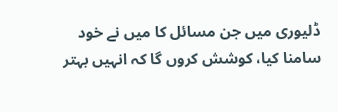ڈلیوری میں جن مسائل کا میں نے خود سامنا کیا، کوشش کروں گا کہ انہیں بہتر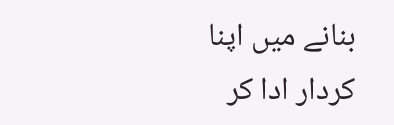بنانے میں اپنا کردار ادا کر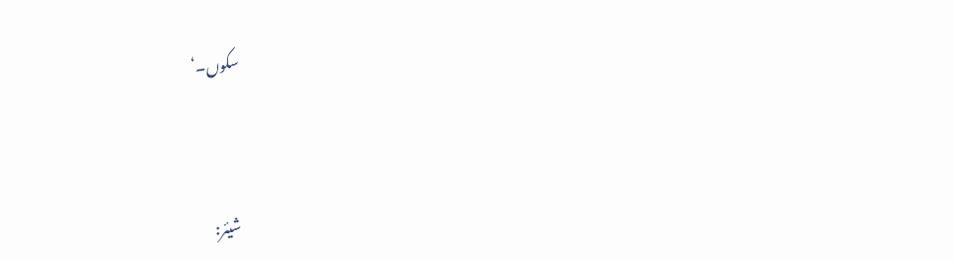سکوں۔‘



شیئر: